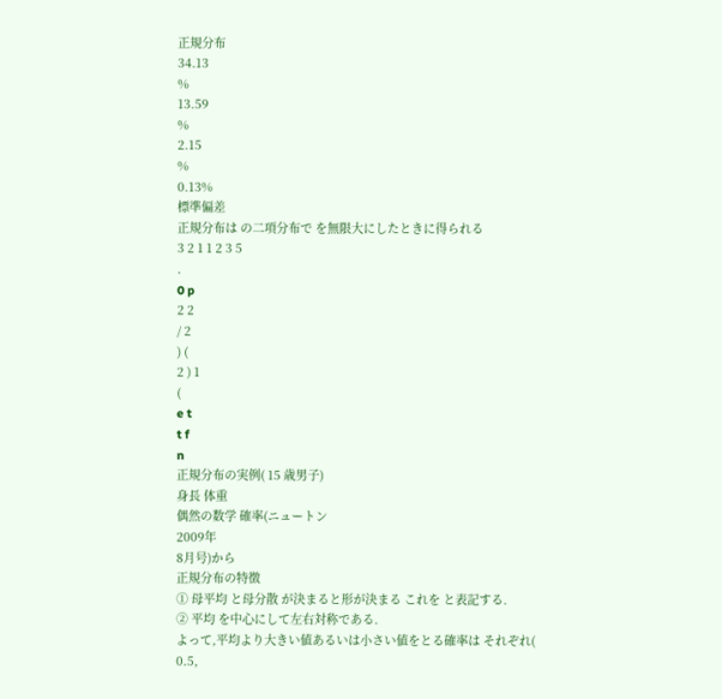正規分布
34.13
%
13.59
%
2.15
%
0.13%
標準偏差
正規分布は の二項分布で を無限大にしたときに得られる
3 2 1 1 2 3 5
.
0 p
2 2
/ 2
) (
2 ) 1
(
e t
t f
n
正規分布の実例( 15 歳男子)
身長 体重
偶然の数学 確率(ニュートン
2009年
8月号)から
正規分布の特徴
① 母平均 と母分散 が決まると形が決まる これを と表記する.
② 平均 を中心にして左右対称である.
よって,平均より大きい値あるいは小さい値をとる確率は それぞれ(
0.5,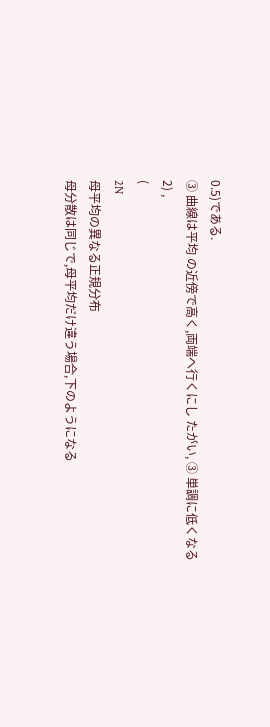0.5)である.
③ 曲線は平均 の近傍で高く,両端へ行くにし たがい, ③ 単調に低くなる
2) ,
(
2N
母平均の異なる正規分布
母分散は同じで,母平均だけ違う場合,下のようになる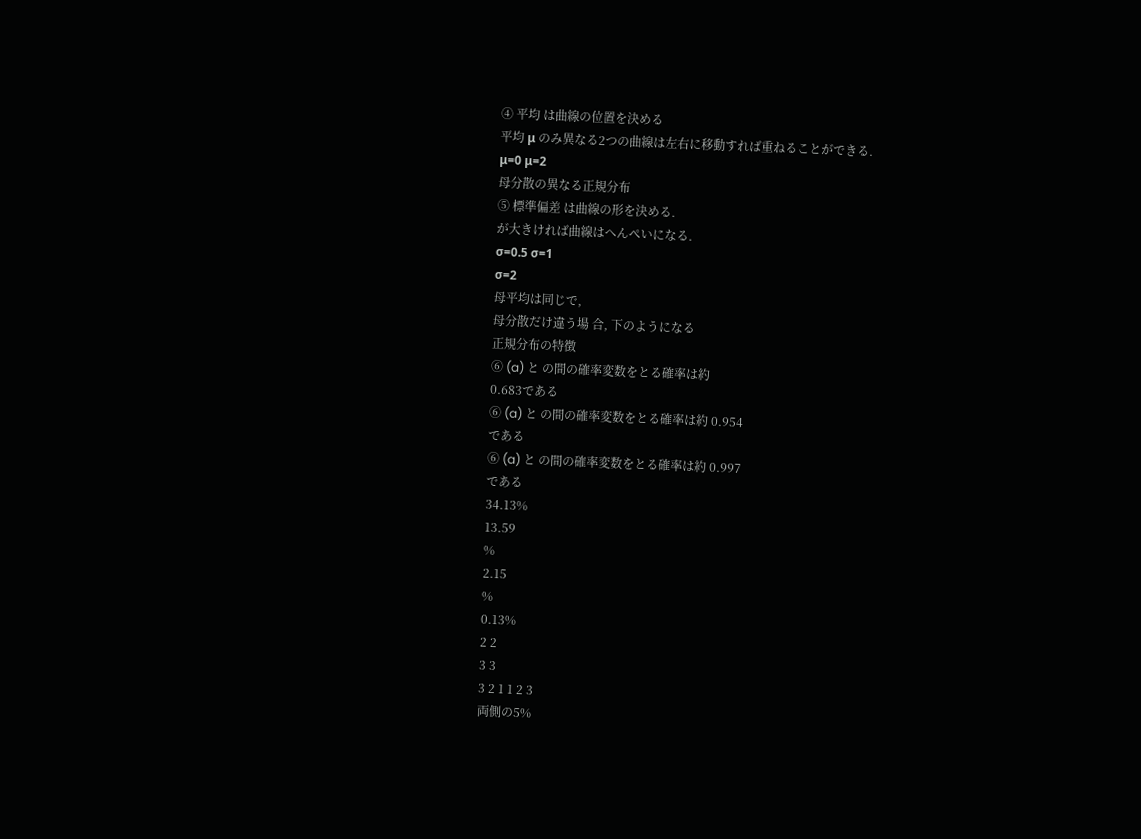④ 平均 は曲線の位置を決める
平均 μ のみ異なる2つの曲線は左右に移動すれば重ねることができる.
μ=0 μ=2
母分散の異なる正規分布
⑤ 標準偏差 は曲線の形を決める.
が大きければ曲線はへんぺいになる.
σ=0.5 σ=1
σ=2
母平均は同じで,
母分散だけ違う場 合, 下のようになる
正規分布の特徴
⑥ (a) と の間の確率変数をとる確率は約
0.683である
⑥ (a) と の間の確率変数をとる確率は約 0.954
である
⑥ (a) と の間の確率変数をとる確率は約 0.997
である
34.13%
13.59
%
2.15
%
0.13%
2 2
3 3
3 2 1 1 2 3
両側の5%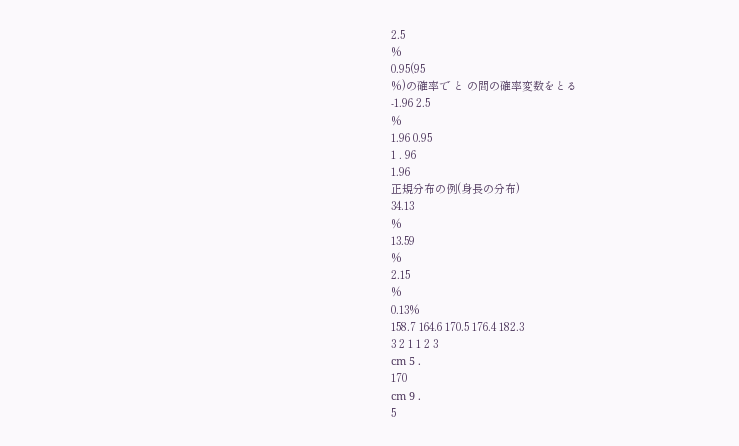2.5
%
0.95(95
%)の確率で と の間の確率変数をとる
-1.96 2.5
%
1.96 0.95
1 . 96
1.96
正規分布の例(身長の分布)
34.13
%
13.59
%
2.15
%
0.13%
158.7 164.6 170.5 176.4 182.3
3 2 1 1 2 3
cm 5 .
170
cm 9 .
5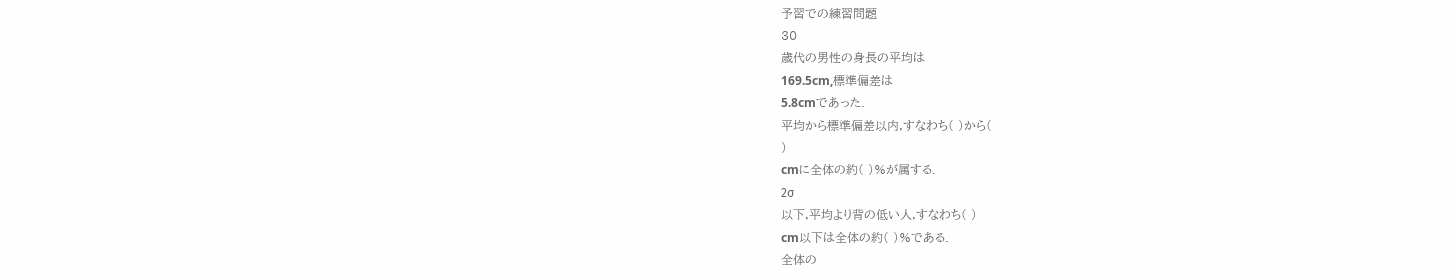予習での練習問題
30
歳代の男性の身長の平均は
169.5cm,標準偏差は
5.8cmであった.
平均から標準偏差以内,すなわち( )から(
)
cmに全体の約( )%が属する.
2σ
以下,平均より背の低い人,すなわち( )
cm以下は全体の約( )%である.
全体の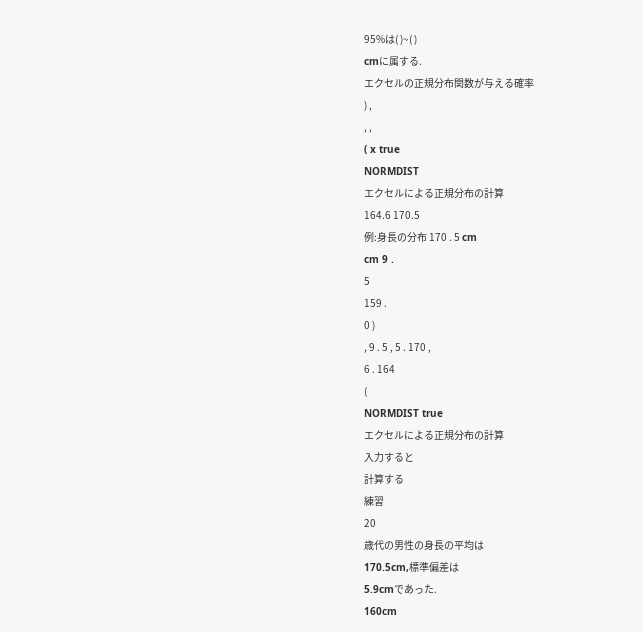95%は( )~( )
cmに属する.
エクセルの正規分布関数が与える確率
) ,
, ,
( x true
NORMDIST
エクセルによる正規分布の計算
164.6 170.5
例:身長の分布 170 . 5 cm
cm 9 .
5
159 .
0 )
, 9 . 5 , 5 . 170 ,
6 . 164
(
NORMDIST true
エクセルによる正規分布の計算
入力すると
計算する
練習
20
歳代の男性の身長の平均は
170.5cm,標準偏差は
5.9cmであった.
160cm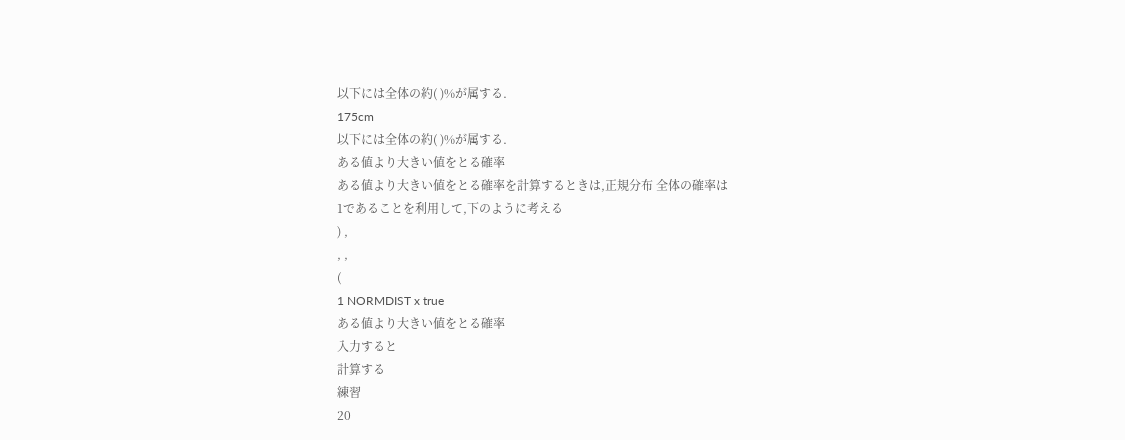以下には全体の約( )%が属する.
175cm
以下には全体の約( )%が属する.
ある値より大きい値をとる確率
ある値より大きい値をとる確率を計算するときは,正規分布 全体の確率は
1であることを利用して,下のように考える
) ,
, ,
(
1 NORMDIST x true
ある値より大きい値をとる確率
入力すると
計算する
練習
20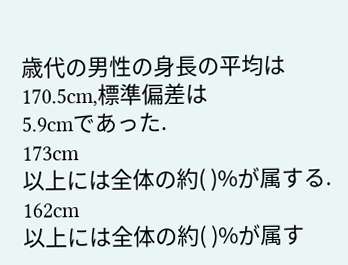歳代の男性の身長の平均は
170.5cm,標準偏差は
5.9cmであった.
173cm
以上には全体の約( )%が属する.
162cm
以上には全体の約( )%が属す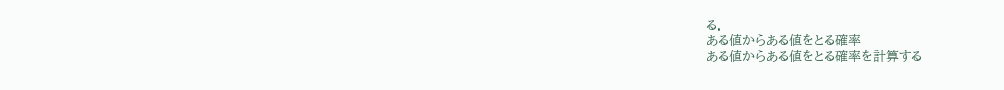る.
ある値からある値をとる確率
ある値からある値をとる確率を計算する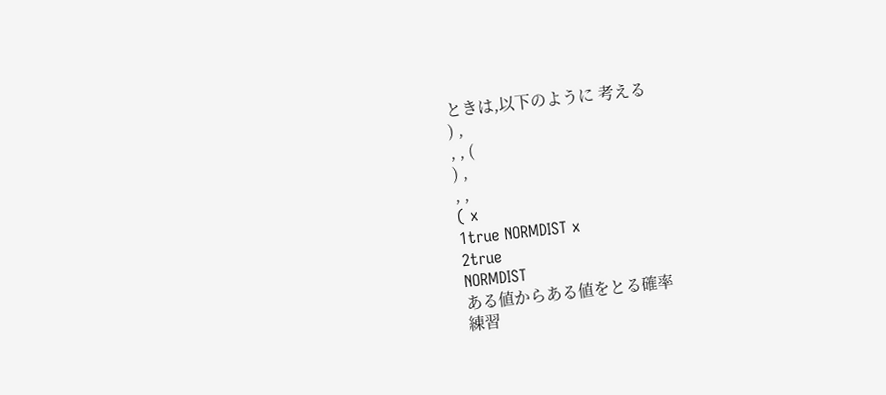ときは,以下のように 考える
) ,
, , (
) ,
, ,
( x
1true NORMDIST x
2true
NORMDIST
ある値からある値をとる確率
練習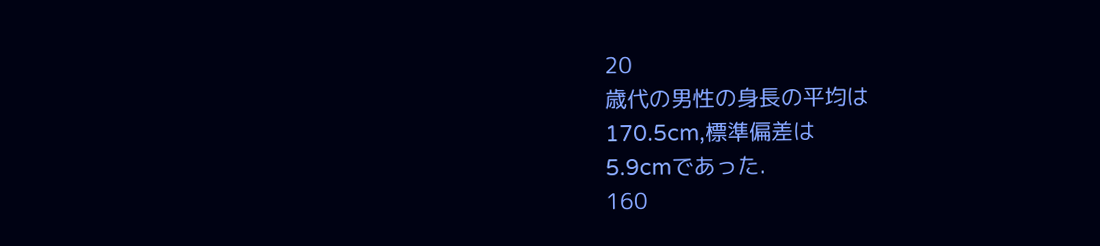20
歳代の男性の身長の平均は
170.5cm,標準偏差は
5.9cmであった.
160